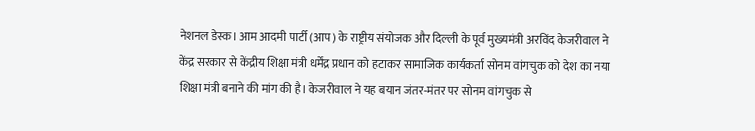नेशनल डेस्क। आम आदमी पार्टी (आप) के राष्ट्रीय संयोजक और दिल्ली के पूर्व मुख्यमंत्री अरविंद केजरीवाल ने केंद्र सरकार से केंद्रीय शिक्षा मंत्री धर्मेंद्र प्रधान को हटाकर सामाजिक कार्यकर्ता सोनम वांगचुक को देश का नया शिक्षा मंत्री बनाने की मांग की है। केजरीवाल ने यह बयान जंतर-मंतर पर सोनम वांगचुक से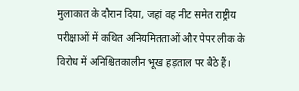मुलाकात के दौरान दिया, जहां वह नीट समेत राष्ट्रीय परीक्षाओं में कथित अनियमितताओं और पेपर लीक के विरोध में अनिश्चितकालीन भूख हड़ताल पर बैठे हैं।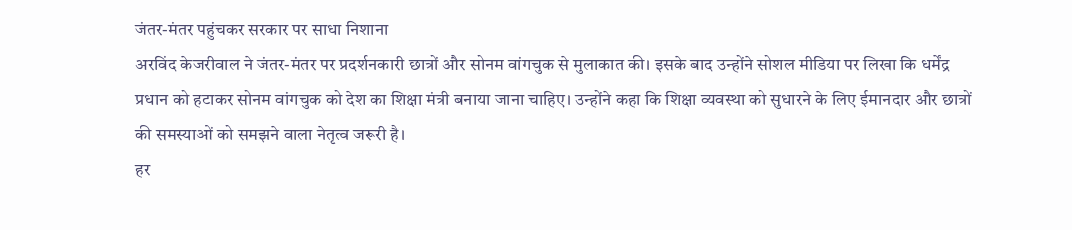जंतर-मंतर पहुंचकर सरकार पर साधा निशाना
अरविंद केजरीवाल ने जंतर-मंतर पर प्रदर्शनकारी छात्रों और सोनम वांगचुक से मुलाकात की। इसके बाद उन्होंने सोशल मीडिया पर लिखा कि धर्मेंद्र प्रधान को हटाकर सोनम वांगचुक को देश का शिक्षा मंत्री बनाया जाना चाहिए। उन्होंने कहा कि शिक्षा व्यवस्था को सुधारने के लिए ईमानदार और छात्रों की समस्याओं को समझने वाला नेतृत्व जरूरी है।
हर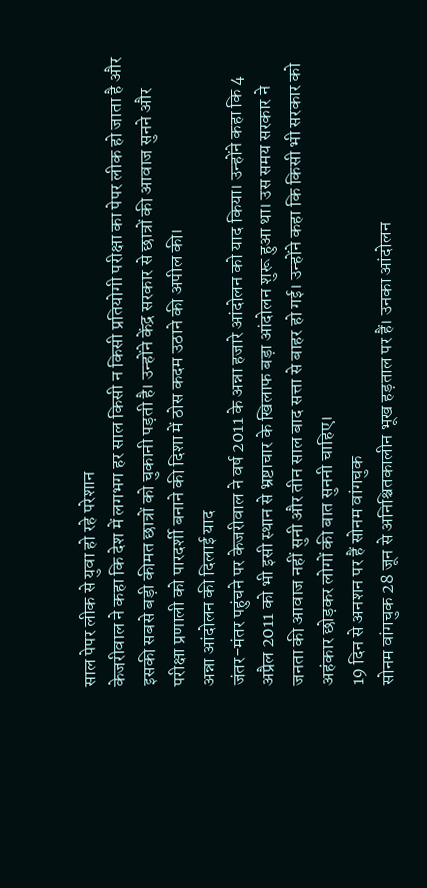साल पेपर लीक से युवा हो रहे परेशान
केजरीवाल ने कहा कि देश में लगभग हर साल किसी न किसी प्रतियोगी परीक्षा का पेपर लीक हो जाता है और इसकी सबसे बड़ी कीमत छात्रों को चुकानी पड़ती है। उन्होंने केंद्र सरकार से छात्रों की आवाज सुनने और परीक्षा प्रणाली को पारदर्शी बनाने की दिशा में ठोस कदम उठाने की अपील की।
अन्ना आंदोलन की दिलाई याद
जंतर-मंतर पहुंचने पर केजरीवाल ने वर्ष 2011 के अन्ना हजारे आंदोलन को याद किया। उन्होंने कहा कि 4 अप्रैल 2011 को भी इसी स्थान से भ्रष्टाचार के खिलाफ बड़ा आंदोलन शुरू हुआ था। उस समय सरकार ने जनता की आवाज नहीं सुनी और तीन साल बाद सत्ता से बाहर हो गई। उन्होंने कहा कि किसी भी सरकार को अहंकार छोड़कर लोगों की बात सुननी चाहिए।
19 दिन से अनशन पर हैं सोनम वांगचुक
सोनम वांगचुक 28 जून से अनिश्चितकालीन भूख हड़ताल पर हैं। उनका आंदोलन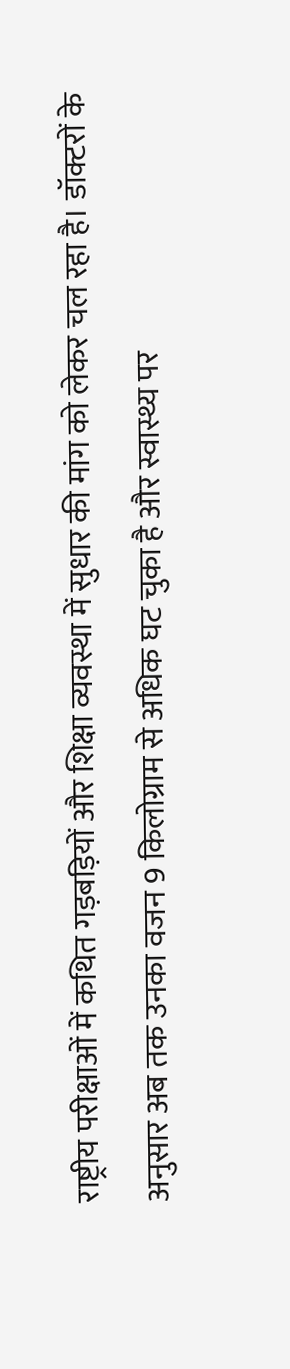राष्ट्रीय परीक्षाओं में कथित गड़बड़ियों और शिक्षा व्यवस्था में सुधार की मांग को लेकर चल रहा है। डॉक्टरों के अनुसार अब तक उनका वजन 9 किलोग्राम से अधिक घट चुका है और स्वास्थ्य पर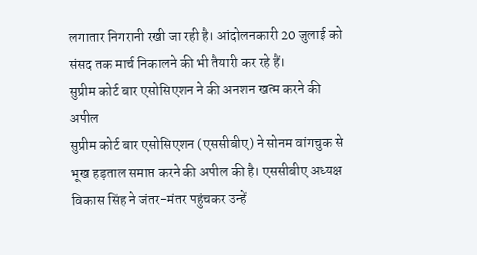लगातार निगरानी रखी जा रही है। आंदोलनकारी 20 जुलाई को संसद तक मार्च निकालने की भी तैयारी कर रहे हैं।
सुप्रीम कोर्ट बार एसोसिएशन ने की अनशन खत्म करने की अपील
सुप्रीम कोर्ट बार एसोसिएशन (एससीबीए) ने सोनम वांगचुक से भूख हड़ताल समाप्त करने की अपील की है। एससीबीए अध्यक्ष विकास सिंह ने जंतर-मंतर पहुंचकर उन्हें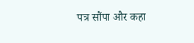पत्र सौंपा और कहा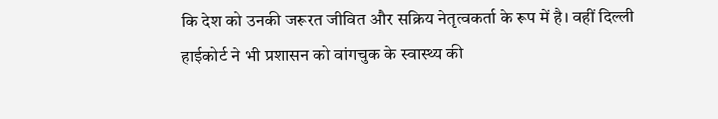कि देश को उनकी जरूरत जीवित और सक्रिय नेतृत्वकर्ता के रूप में है। वहीं दिल्ली हाईकोर्ट ने भी प्रशासन को वांगचुक के स्वास्थ्य की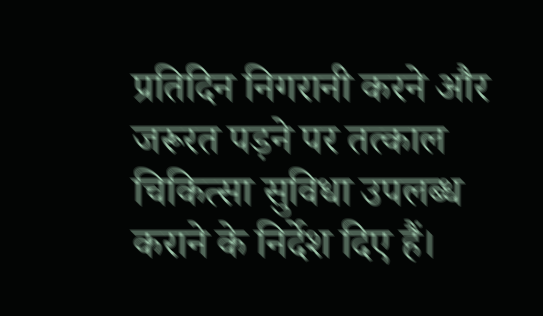प्रतिदिन निगरानी करने और जरूरत पड़ने पर तत्काल चिकित्सा सुविधा उपलब्ध कराने के निर्देश दिए हैं।